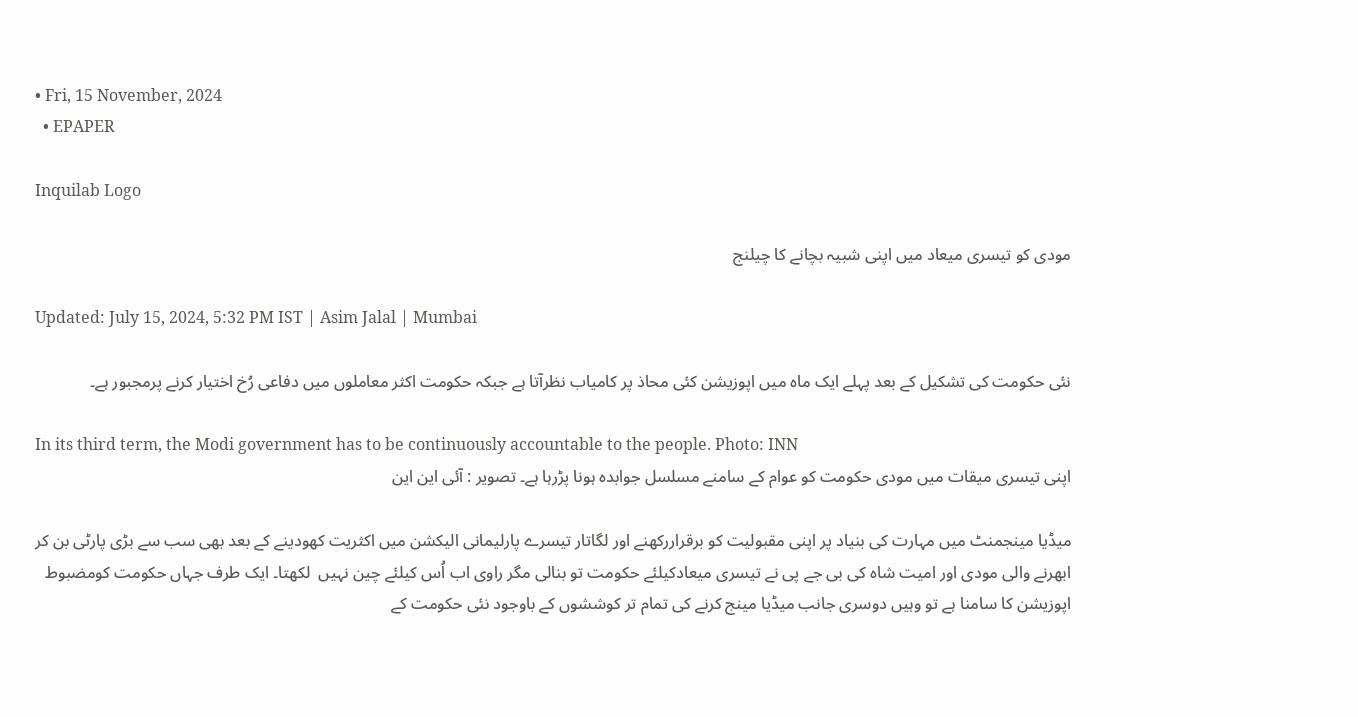• Fri, 15 November, 2024
  • EPAPER

Inquilab Logo

مودی کو تیسری میعاد میں اپنی شبیہ بچانے کا چیلنج

Updated: July 15, 2024, 5:32 PM IST | Asim Jalal | Mumbai

نئی حکومت کی تشکیل کے بعد پہلے ایک ماہ میں اپوزیشن کئی محاذ پر کامیاب نظرآتا ہے جبکہ حکومت اکثر معاملوں میں دفاعی رُخ اختیار کرنے پرمجبور ہے۔

In its third term, the Modi government has to be continuously accountable to the people. Photo: INN
اپنی تیسری میقات میں مودی حکومت کو عوام کے سامنے مسلسل جوابدہ ہونا پڑرہا ہے۔ تصویر : آئی این این

میڈیا مینجمنٹ میں مہارت کی بنیاد پر اپنی مقبولیت کو برقراررکھنے اور لگاتار تیسرے پارلیمانی الیکشن میں اکثریت کھودینے کے بعد بھی سب سے بڑی پارٹی بن کر ابھرنے والی مودی اور امیت شاہ کی بی جے پی نے تیسری میعادکیلئے حکومت تو بنالی مگر راوی اب اُس کیلئے چین نہیں  لکھتا۔ ایک طرف جہاں حکومت کومضبوط اپوزیشن کا سامنا ہے تو وہیں دوسری جانب میڈیا مینج کرنے کی تمام تر کوششوں کے باوجود نئی حکومت کے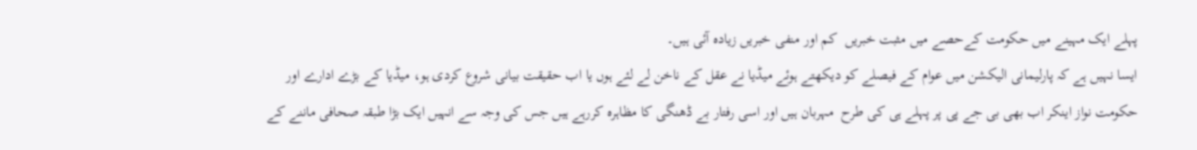پہلے ایک مہینے میں حکومت کےحصے میں مثبت خبریں  کم اور منفی خبریں زیادہ آئی ہیں۔
ایسا نہیں ہے کہ پارلیمانی الیکشن میں عوام کے فیصلے کو دیکھتے ہوئے میڈیا نے عقل کے ناخن لے لئے ہوں یا اب حقیقت بیانی شروع کردی ہو، میڈیا کے بڑے ادارے اور حکومت نواز اینکر اب بھی بی جے پی پر پہلے ہی کی طرح  مہربان ہیں اور اسی رفتار بے ڈھنگی کا مظاہرہ کررہے ہیں جس کی وجہ سے انہیں ایک بڑا طبقہ صحافی ماننے کے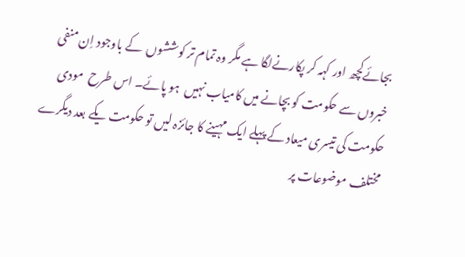بجائےکچھ اور کہہ کر پکارنےلگا ہے مگر وہ تمام تر کوششوں  کے باوجود اِن منفی خبروں سے حکومت کو بچانے میں کامیاب نہیں  ہو پائے۔ اس طرح  مودی حکومت کی تیسری میعاد کے پہلے ایک مہینے کا جائزہ لیں تو حکومت یکے بعد دیگرے مختلف موضوعات پر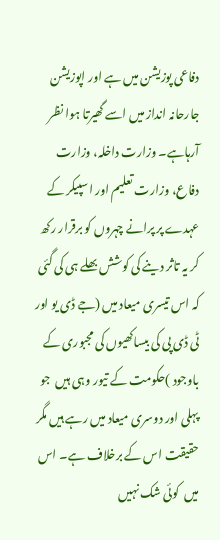دفاعی پوزیشن میں ہے اور اپوزیشن جارحانہ انداز میں اسے گھیرتا ہوا نظر آرہاہے۔ وزارت داخلہ، وزارت دفاع، وزارت تعلیم اور اسپیکر کے عہدے پر پرانے چہروں کو برقرار رکھ کر یہ تاثر دینے کی کوشش بھلے ہی کی گئی کہ اس تیسری میعاد میں (جے ڈی یو اور ٹی ڈی پی کی بیساکھیوں کی مجبوری کے باوجود )حکومت کے تیور وہی ہیں  جو پہلی اور دوسری میعاد میں رہے ہیں مگر حقیقت اس کے برخلاف ہے۔ اس میں  کوئی شک نہیں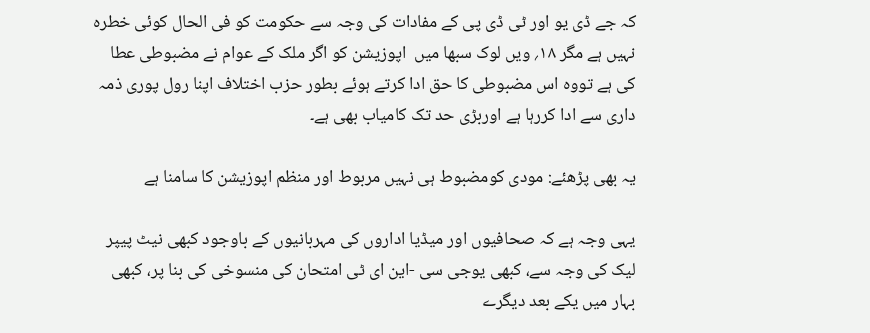کہ جے ڈی یو اور ٹی ڈی پی کے مفادات کی وجہ سے حکومت کو فی الحال کوئی خطرہ نہیں ہے مگر ۱۸؍ ویں لوک سبھا میں  اپوزیشن کو اگر ملک کے عوام نے مضبوطی عطا کی ہے تووہ اس مضبوطی کا حق ادا کرتے ہوئے بطور حزب اختلاف اپنا رول پوری ذمہ داری سے ادا کررہا ہے اوربڑی حد تک کامیاب بھی ہے۔

یہ بھی پڑھئے: مودی کومضبوط ہی نہیں مربوط اور منظم اپوزیشن کا سامنا ہے

یہی وجہ ہے کہ صحافیوں اور میڈیا اداروں کی مہربانیوں کے باوجود کبھی نیٹ پیپر لیک کی وجہ سے، کبھی یوجی سی -این ای ٹی امتحان کی منسوخی کی بنا پر، کبھی بہار میں یکے بعد دیگرے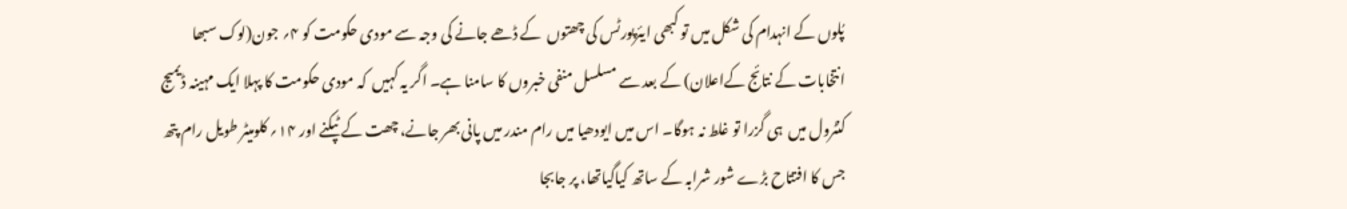پُلوں کے انہدام کی شکل میں تو کبھی ایئرپورٹس کی چھتوں  کے ڈھے جانے کی وجہ سے مودی حکومت کو ۴؍ جون(لوک سبھا انتخابات کے نتائج کےاعلان) کے بعد سے مسلسل منفی خبروں کا سامنا ہے۔ اگر یہ کہیں  کہ مودی حکومت کا پہلا ایک مہینہ ڈیمیج کنٹرول میں  ہی گزرا تو غلط نہ ہوگا۔ اس میں ایودھیا میں رام مندر میں پانی بھر جانے، چھت کے ٹپکنے اور ۱۴؍ کلومیٹر طویل رام پتھ جس کا افتتاح بڑے شور شرابہ کے ساتھ کیاگیاتھا، پر جابجا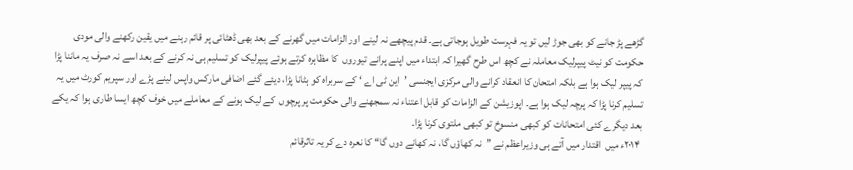گڑھے پڑ جانے کو بھی جوڑ لیں تو یہ فہرست طویل ہوجاتی ہے۔ قدم پیچھے نہ لینے اور الزامات میں گھرنے کے بعد بھی ڈھٹائی پر قائم رہنے میں یقین رکھنے والی مودی حکومت کو نیٹ پیپرلیک معاملہ نے کچھ اس طرح گھیرا کہ ابتداء میں اپنے پرانے تیوروں  کا مظاہرہ کرتے ہوئے پیپرلیک کو تسلیم ہی نہ کرنے کے بعد اسے نہ صرف یہ ماننا پڑا کہ پیپر لیک ہوا ہے بلکہ امتحان کا انعقاد کرانے والی مرکزی ایجنسی ’این ٹی اے ‘ کے سربراہ کو ہٹانا پڑا، دیئے گئے اضافی مارکس واپس لینے پڑے اور سپریم کورٹ میں یہ تسلیم کرنا پڑا کہ پرچہ لیک ہوا ہے۔ اپوزیشن کے الزامات کو قابل اعتناء نہ سمجھنے والی حکومت پر پرچوں  کے لیک ہونے کے معاملے میں خوف کچھ ایسا طاری ہوا کہ یکے بعد دیگرے کئی امتحانات کو کبھی منسوخ تو کبھی ملتوی کرنا پڑا۔
 ۲۰۱۴ء میں  اقتدار میں آتے ہی وزیراعظم نے ’’نہ کھاؤں گا، نہ کھانے دوں گا‘‘ کا نعرہ دے کر یہ تاثرقائم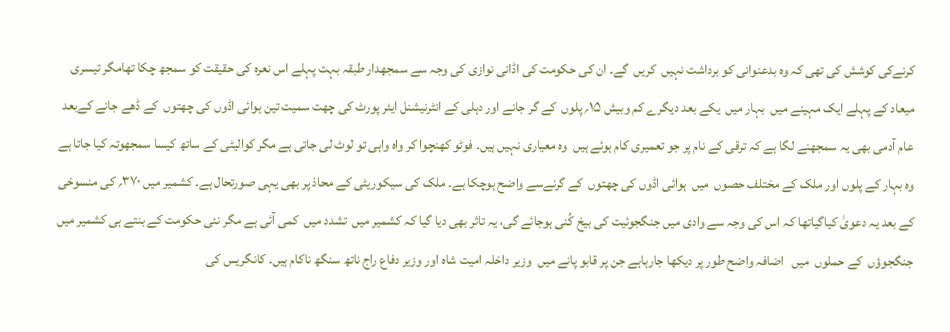کرنےکی کوشش کی تھی کہ وہ بدعنوانی کو برداشت نہیں  کریں  گے۔ ان کی حکومت کی اڈانی نوازی کی وجہ سے سمجھدار طبقہ بہت پہلے اس نعرہ کی حقیقت کو سمجھ چکا تھامگر تیسری میعاد کے پہلے ایک مہینے میں  بہار میں  یکے بعد دیگرے کم وبیش ۱۵؍ پلوں  کے گر جانے اور دہلی کے انٹرنیشنل ایئر پورٹ کی چھت سمیت تین ہوائی اڈوں کی چھتوں  کے ڈھے جانے کےبعد عام آدمی بھی یہ سمجھنے لگا ہے کہ ترقی کے نام پر جو تعمیری کام ہوئے ہیں  وہ معیاری نہیں ہیں۔ فوٹو کھنچوا کر واہ واہی تو لوٹ لی جاتی ہے مگر کوالیٹی کے ساتھ کیسا سمجھوتہ کیا جاتا ہے وہ بہار کے پلوں اور ملک کے مختلف حصوں  میں  ہوائی اڈوں کی چھتوں  کے گرنےسے واضح ہوچکا ہے۔ ملک کی سیکوریٹی کے محاذ پر بھی یہی صورتحال ہے۔ کشمیر میں ۳۷۰؍ کی منسوخی کے بعد یہ دعویٰ کیاگیاتھا کہ اس کی وجہ سے وادی میں جنگجوئیت کی بیخ کُنی ہوجائے گی، یہ تاثر بھی دیا گیا کہ کشمیر میں  تشدد میں  کمی آئی ہے مگر نئی حکومت کے بنتے ہی کشمیر میں  جنگجوؤں  کے حملوں  میں   اضافہ واضح طور پر دیکھا جارہاہے جن پر قابو پانے میں  وزیر داخلہ امیت شاہ اور وزیر دفاع راج ناتھ سنگھ ناکام ہیں۔ کانگریس کی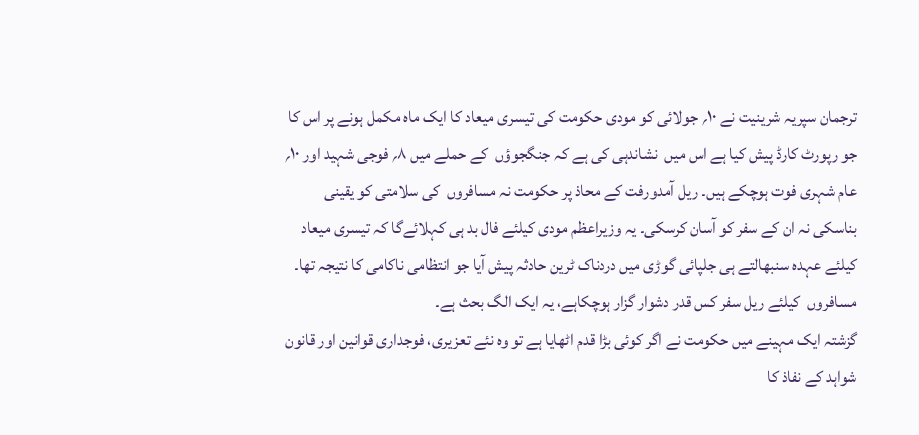ترجمان سپریہ شرینیت نے ۱۰؍ جولائی کو مودی حکومت کی تیسری میعاد کا ایک ماہ مکمل ہونے پر اس کا جو رپورٹ کارڈ پیش کیا ہے اس میں  نشاندہی کی ہے کہ جنگجوؤں  کے حملے میں ۸؍ فوجی شہید اور ۱۰؍ عام شہری فوت ہوچکے ہیں۔ ریل آمدورفت کے محاذ پر حکومت نہ مسافروں  کی سلامتی کو یقینی بناسکی نہ ان کے سفر کو آسان کرسکی۔ یہ وزیراعظم مودی کیلئے فال بد ہی کہلائےگا کہ تیسری میعاد کیلئے عہدہ سنبھالتے ہی جلپائی گوڑی میں دردناک ٹرین حادثہ پیش آیا جو انتظامی ناکامی کا نتیجہ تھا۔ مسافروں  کیلئے ریل سفر کس قدر دشوار گزار ہوچکاہے، یہ ایک الگ بحث ہے۔
گزشتہ ایک مہینے میں حکومت نے اگر کوئی بڑا قدم اٹھایا ہے تو وہ نئے تعزیری، فوجداری قوانین اور قانون شواہد کے نفاذ کا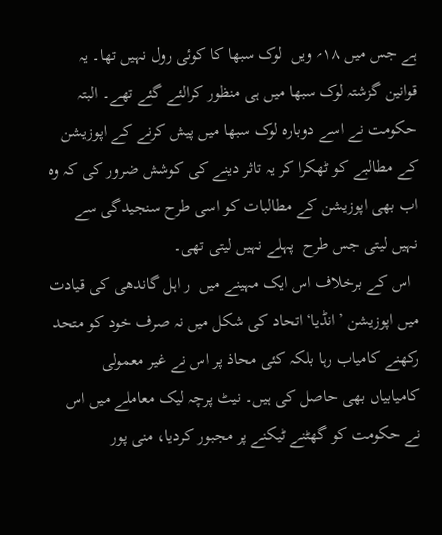ہے جس میں ۱۸؍ ویں  لوک سبھا کا کوئی رول نہیں تھا۔ یہ قوانین گزشتہ لوک سبھا میں ہی منظور کرالئے گئے تھے۔ البتہ حکومت نے اسے دوبارہ لوک سبھا میں پیش کرنے کے اپوزیشن کے مطالبے کو ٹھکرا کر یہ تاثر دینے کی کوشش ضرور کی کہ وہ اب بھی اپوزیشن کے مطالبات کو اسی طرح سنجیدگی سے نہیں لیتی جس طرح  پہلے نہیں لیتی تھی۔
  اس کے برخلاف اس ایک مہینے میں  ر اہل گاندھی کی قیادت میں اپوزیشن ’انڈیا‘اتحاد کی شکل میں نہ صرف خود کو متحد رکھنے کامیاب رہا بلکہ کئی محاذ پر اس نے غیر معمولی کامیابیاں بھی حاصل کی ہیں۔ نیٹ پرچہ لیک معاملے میں اس نے حکومت کو گھٹنے ٹیکنے پر مجبور کردیا، منی پور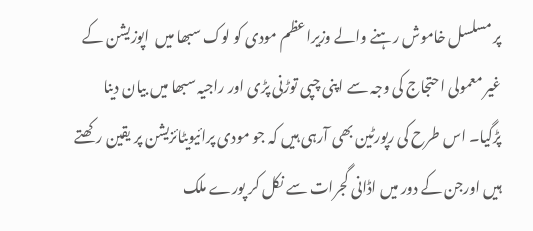پر مسلسل خاموش رہنے والے وزیراعظم مودی کو لوک سبھا میں  اپوزیشن کے غیر معمولی احتجاج کی وجہ سے اپنی چپی توڑنی پڑی اور راجیہ سبھا میں بیان دینا پڑگیا۔ اس طرح کی رپورٹین بھی آرہی ہیں کہ جو مودی پرائیویٹائزیشن پر یقین رکھتے ہیں اورجن کے دور میں اڈانی گجرات سے نکل کر پورے ملک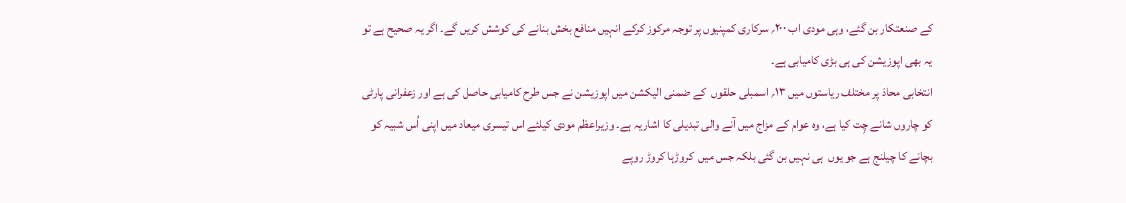کے صنعتکار بن گئے، وہی مودی اب ۲۰۰؍ سرکاری کمپنیوں پر توجہ مرکوز کرکے انہیں منافع بخش بنانے کی کوشش کریں گے۔ اگر یہ صحیح ہے تو یہ بھی اپوزیشن کی ہی بڑی کامیابی ہے۔
انتخابی محاذ پر مختلف ریاستوں میں ۱۳؍ اسمبلی حلقوں  کے ضمنی الیکشن میں اپوزیشن نے جس طرح کامیابی حاصل کی ہے اور زعفرانی پارٹی کو چاروں شانے چِت کیا ہے، وہ عوام کے مزاج میں آنے والی تبدیلی کا اشاریہ ہے۔ وزیراعظم مودی کیلئے اس تیسری میعاد میں اپنی اُس شبیہ کو بچانے کا چیلنج ہے جو یوں  ہی نہیں بن گئی بلکہ جس میں  کروڑہا کروڑ روپے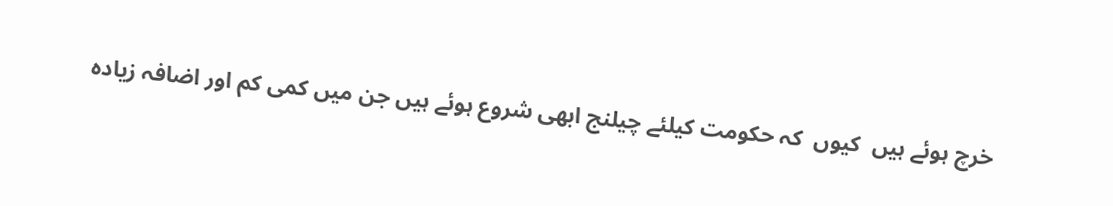خرچ ہوئے ہیں  کیوں  کہ حکومت کیلئے چیلنج ابھی شروع ہوئے ہیں جن میں کمی کم اور اضافہ زیادہ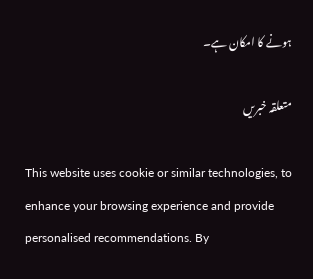ہونے کا امکان ہے۔

متعلقہ خبریں

This website uses cookie or similar technologies, to enhance your browsing experience and provide personalised recommendations. By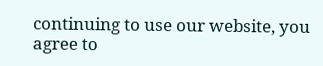continuing to use our website, you agree to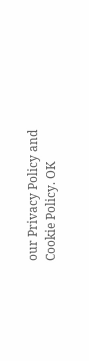our Privacy Policy and Cookie Policy. OK